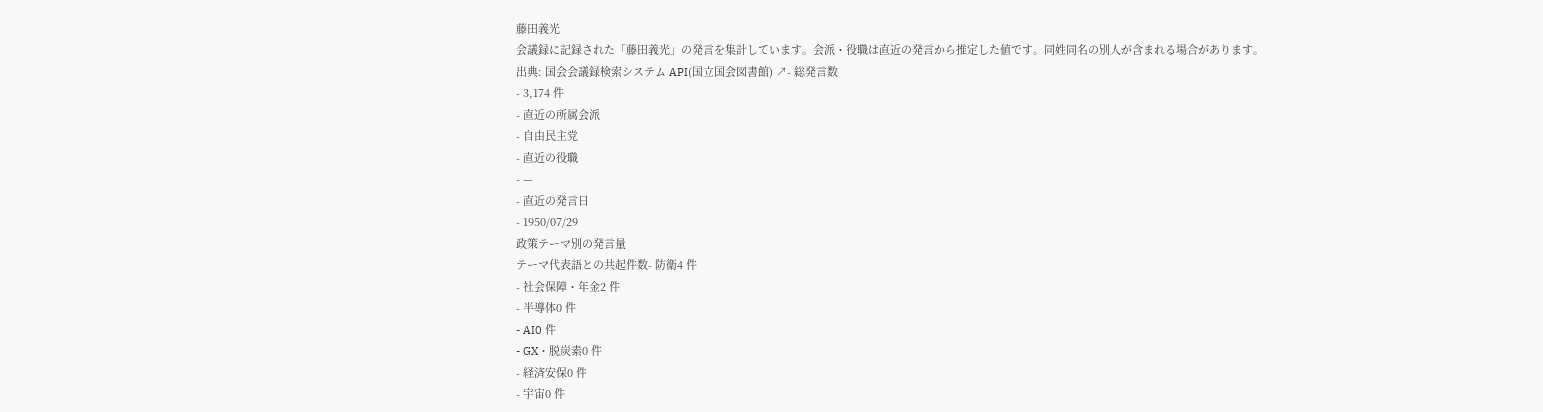藤田義光
会議録に記録された「藤田義光」の発言を集計しています。会派・役職は直近の発言から推定した値です。同姓同名の別人が含まれる場合があります。
出典: 国会会議録検索システム API(国立国会図書館) ↗- 総発言数
- 3,174 件
- 直近の所属会派
- 自由民主党
- 直近の役職
- —
- 直近の発言日
- 1950/07/29
政策テーマ別の発言量
テーマ代表語との共起件数- 防衛4 件
- 社会保障・年金2 件
- 半導体0 件
- AI0 件
- GX・脱炭素0 件
- 経済安保0 件
- 宇宙0 件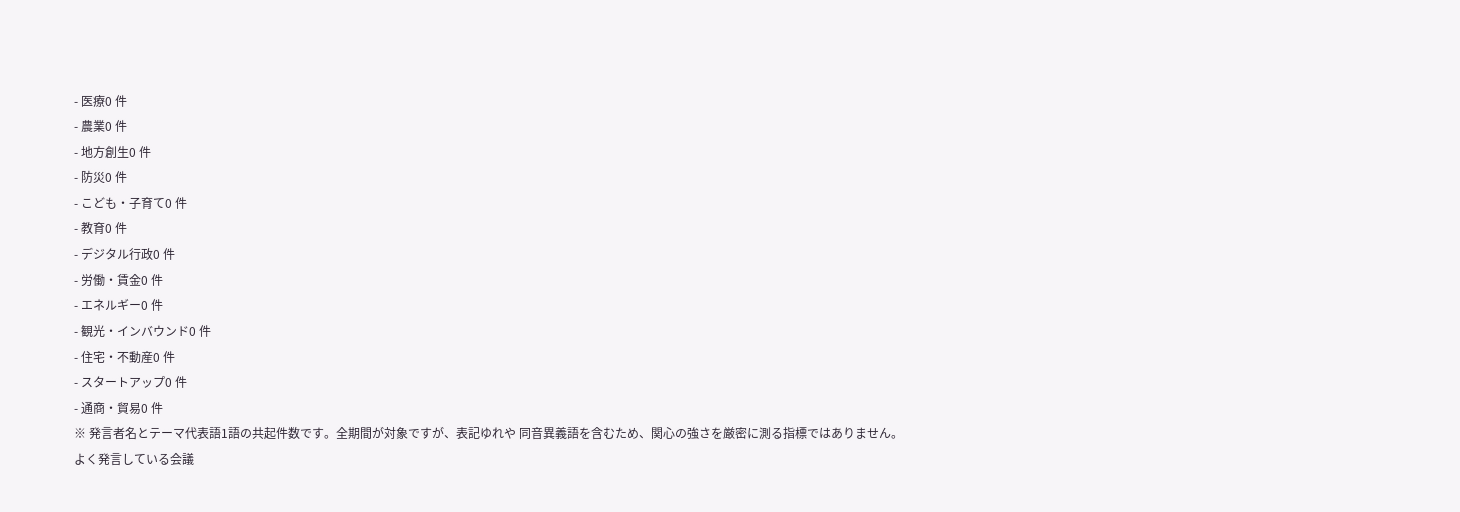- 医療0 件
- 農業0 件
- 地方創生0 件
- 防災0 件
- こども・子育て0 件
- 教育0 件
- デジタル行政0 件
- 労働・賃金0 件
- エネルギー0 件
- 観光・インバウンド0 件
- 住宅・不動産0 件
- スタートアップ0 件
- 通商・貿易0 件
※ 発言者名とテーマ代表語1語の共起件数です。全期間が対象ですが、表記ゆれや 同音異義語を含むため、関心の強さを厳密に測る指標ではありません。
よく発言している会議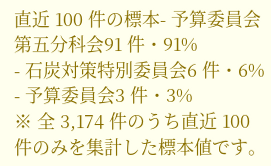直近 100 件の標本- 予算委員会第五分科会91 件・91%
- 石炭対策特別委員会6 件・6%
- 予算委員会3 件・3%
※ 全 3,174 件のうち直近 100 件のみを集計した標本値です。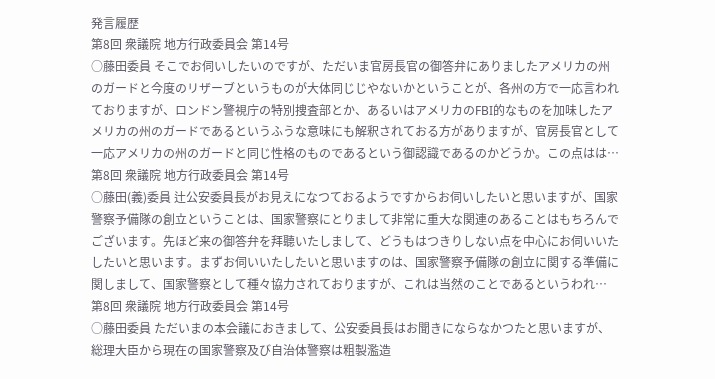発言履歴
第8回 衆議院 地方行政委員会 第14号
○藤田委員 そこでお伺いしたいのですが、ただいま官房長官の御答弁にありましたアメリカの州のガードと今度のリザーブというものが大体同じじやないかということが、各州の方で一応言われておりますが、ロンドン警視庁の特別捜査部とか、あるいはアメリカのFBI的なものを加味したアメリカの州のガードであるというふうな意味にも解釈されておる方がありますが、官房長官として一応アメリカの州のガードと同じ性格のものであるという御認識であるのかどうか。この点はは…
第8回 衆議院 地方行政委員会 第14号
○藤田(義)委員 辻公安委員長がお見えになつておるようですからお伺いしたいと思いますが、国家警察予備隊の創立ということは、国家警察にとりまして非常に重大な関連のあることはもちろんでございます。先ほど来の御答弁を拜聽いたしまして、どうもはつきりしない点を中心にお伺いいたしたいと思います。まずお伺いいたしたいと思いますのは、国家警察予備隊の創立に関する準備に関しまして、国家警察として種々協力されておりますが、これは当然のことであるというわれ…
第8回 衆議院 地方行政委員会 第14号
○藤田委員 ただいまの本会議におきまして、公安委員長はお聞きにならなかつたと思いますが、総理大臣から現在の国家警察及び自治体警察は粗製濫造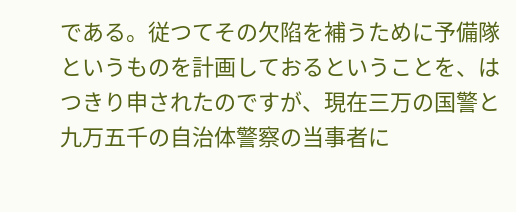である。従つてその欠陷を補うために予備隊というものを計画しておるということを、はつきり申されたのですが、現在三万の国警と九万五千の自治体警察の当事者に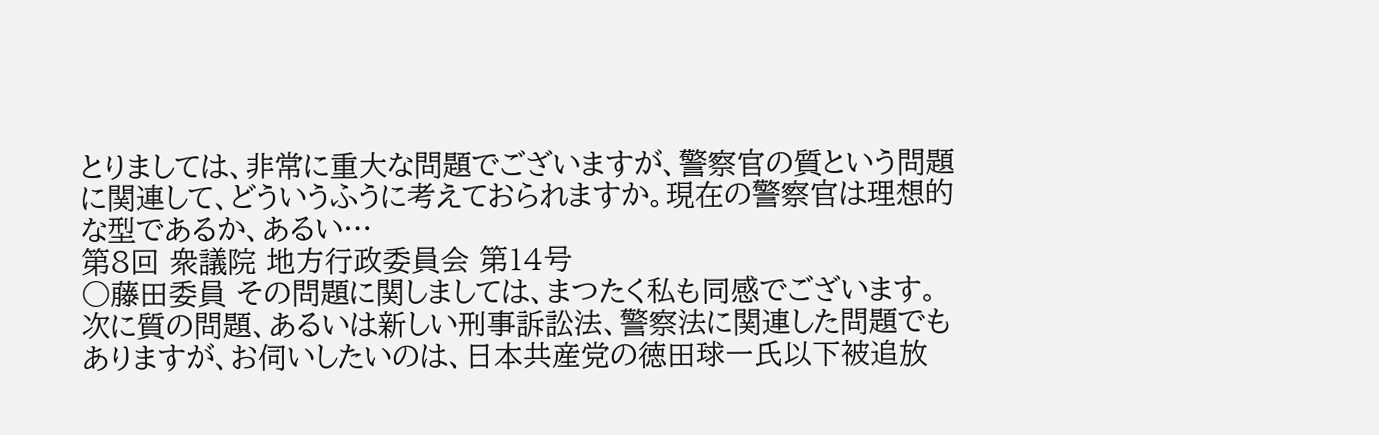とりましては、非常に重大な問題でございますが、警察官の質という問題に関連して、どういうふうに考えておられますか。現在の警察官は理想的な型であるか、あるい…
第8回 衆議院 地方行政委員会 第14号
○藤田委員 その問題に関しましては、まつたく私も同感でございます。 次に質の問題、あるいは新しい刑事訴訟法、警察法に関連した問題でもありますが、お伺いしたいのは、日本共産党の徳田球一氏以下被追放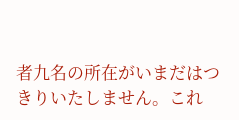者九名の所在がいまだはつきりいたしません。これ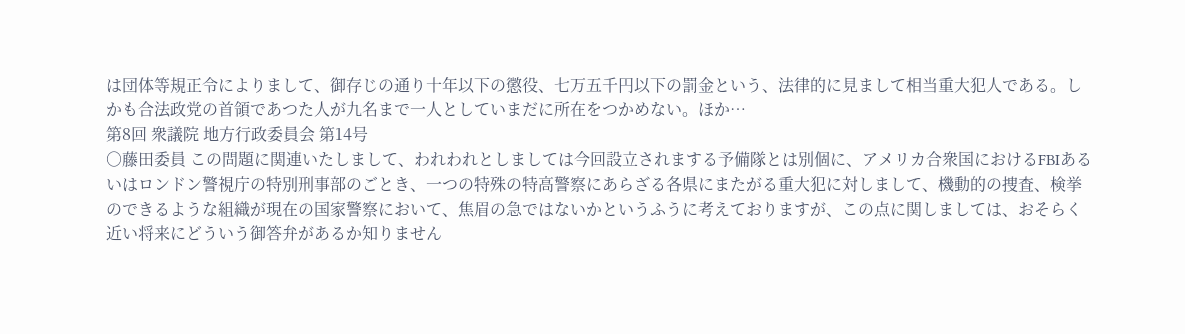は団体等規正令によりまして、御存じの通り十年以下の懲役、七万五千円以下の罰金という、法律的に見まして相当重大犯人である。しかも合法政党の首領であつた人が九名まで一人としていまだに所在をつかめない。ほか…
第8回 衆議院 地方行政委員会 第14号
○藤田委員 この問題に関連いたしまして、われわれとしましては今回設立されまする予備隊とは別個に、アメリカ合衆国におけるFBIあるいはロンドン警視庁の特別刑事部のごとき、一つの特殊の特高警察にあらざる各県にまたがる重大犯に対しまして、機動的の捜査、検挙のできるような組織が現在の国家警察において、焦眉の急ではないかというふうに考えておりますが、この点に関しましては、おそらく近い将来にどういう御答弁があるか知りません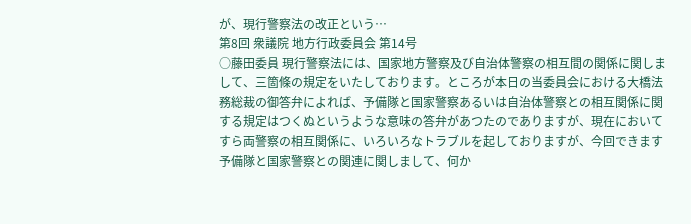が、現行警察法の改正という…
第8回 衆議院 地方行政委員会 第14号
○藤田委員 現行警察法には、国家地方警察及び自治体警察の相互間の関係に関しまして、三箇條の規定をいたしております。ところが本日の当委員会における大橋法務総裁の御答弁によれば、予備隊と国家警察あるいは自治体警察との相互関係に関する規定はつくぬというような意味の答弁があつたのでありますが、現在においてすら両警察の相互関係に、いろいろなトラブルを起しておりますが、今回できます予備隊と国家警察との関連に関しまして、何か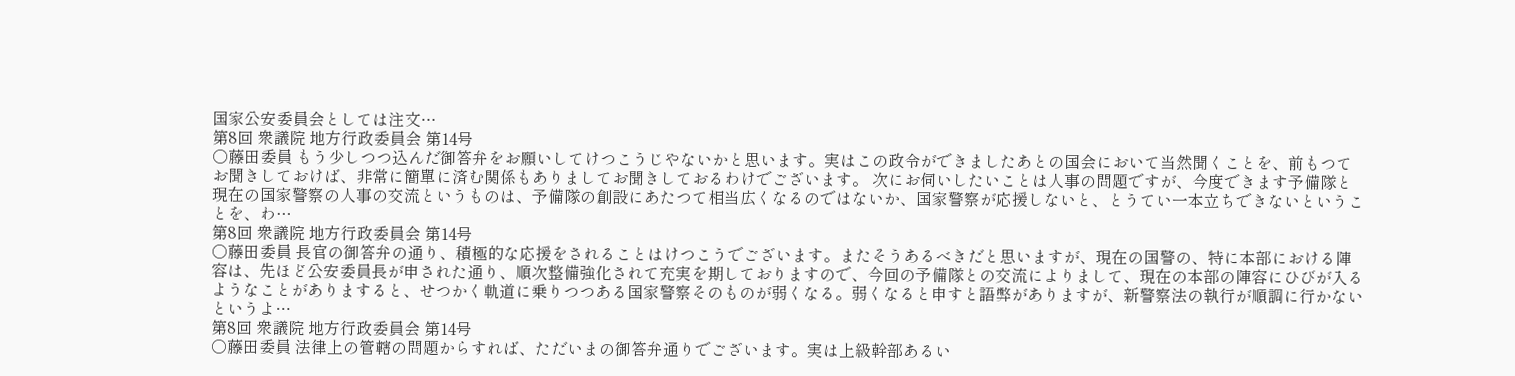国家公安委員会としては注文…
第8回 衆議院 地方行政委員会 第14号
○藤田委員 もう少しつつ込んだ御答弁をお願いしてけつこうじやないかと思います。実はこの政令ができましたあとの国会において当然聞くことを、前もつてお聞きしておけば、非常に簡單に済む関係もありましてお聞きしておるわけでございます。 次にお伺いしたいことは人事の問題ですが、今度できます予備隊と現在の国家警察の人事の交流というものは、予備隊の創設にあたつて相当広くなるのではないか、国家警察が応援しないと、とうてい一本立ちできないということを、わ…
第8回 衆議院 地方行政委員会 第14号
○藤田委員 長官の御答弁の通り、積極的な応援をされることはけつこうでございます。またそうあるべきだと思いますが、現在の国警の、特に本部における陣容は、先ほど公安委員長が申された通り、順次整備強化されて充実を期しておりますので、今回の予備隊との交流によりまして、現在の本部の陣容にひびが入るようなことがありますると、せつかく軌道に乗りつつある国家警察そのものが弱くなる。弱くなると申すと語弊がありますが、新警察法の執行が順調に行かないというよ…
第8回 衆議院 地方行政委員会 第14号
○藤田委員 法律上の管轄の問題からすれば、ただいまの御答弁通りでございます。実は上級幹部あるい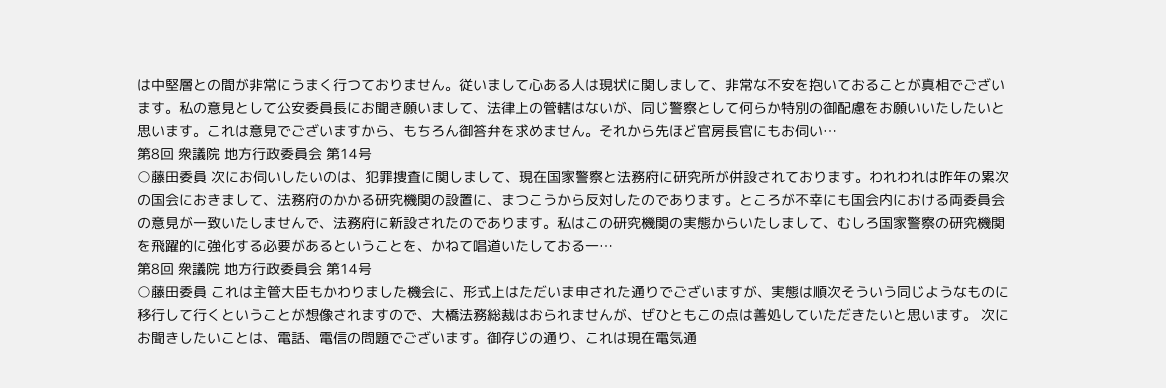は中堅層との間が非常にうまく行つておりません。従いまして心ある人は現状に関しまして、非常な不安を抱いておることが真相でございます。私の意見として公安委員長にお聞き願いまして、法律上の管轄はないが、同じ警察として何らか特別の御配慮をお願いいたしたいと思います。これは意見でございますから、もちろん御答弁を求めません。それから先ほど官房長官にもお伺い…
第8回 衆議院 地方行政委員会 第14号
○藤田委員 次にお伺いしたいのは、犯罪捜査に関しまして、現在国家警察と法務府に研究所が併設されております。われわれは昨年の累次の国会におきまして、法務府のかかる研究機関の設置に、まつこうから反対したのであります。ところが不幸にも国会内における両委員会の意見が一致いたしませんで、法務府に新設されたのであります。私はこの研究機関の実態からいたしまして、むしろ国家警察の研究機関を飛躍的に強化する必要があるということを、かねて唱道いたしておる一…
第8回 衆議院 地方行政委員会 第14号
○藤田委員 これは主管大臣もかわりました機会に、形式上はただいま申された通りでございますが、実態は順次そういう同じようなものに移行して行くということが想像されますので、大橋法務総裁はおられませんが、ぜひともこの点は善処していただきたいと思います。 次にお聞きしたいことは、電話、電信の問題でございます。御存じの通り、これは現在電気通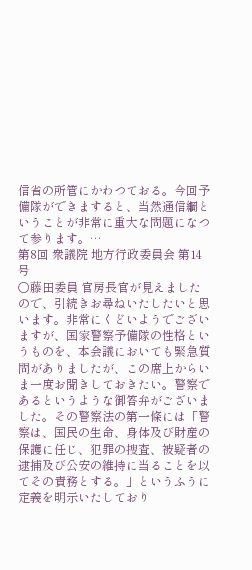信省の所管にかわつておる。今回予備隊ができますると、当然通信綱ということが非常に重大な問題になつて参ります。…
第8回 衆議院 地方行政委員会 第14号
○藤田委員 官房長官が見えましたので、引続きお尋ねいたしたいと思います。非常にくどいようでございますが、国家警察予備隊の性格というものを、本会議においても緊急質問がありましたが、この席上からいま一度お聞きしておきたい。警察であるというような御答弁がございました。その警察法の第一條には「警察は、国民の生命、身体及び財産の保護に任じ、犯罪の捜査、被疑者の逮捕及び公安の維持に当ることを以てその責務とする。」というふうに定義を明示いたしており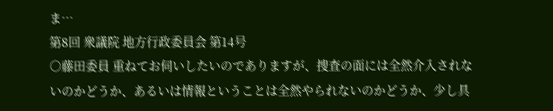ま…
第8回 衆議院 地方行政委員会 第14号
○藤田委員 重ねてお伺いしたいのでありますが、捜査の面には全然介入されないのかどうか、あるいは情報ということは全然やられないのかどうか、少し具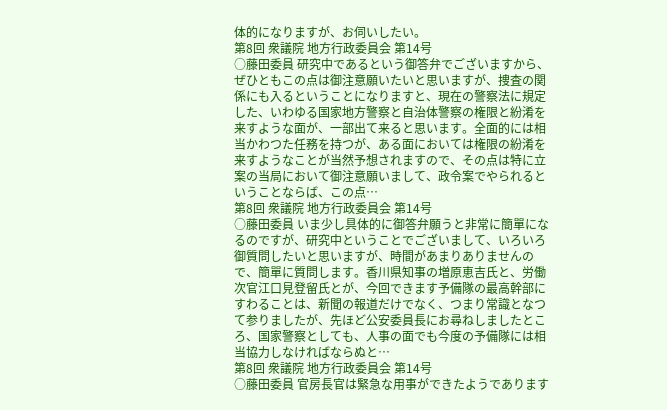体的になりますが、お伺いしたい。
第8回 衆議院 地方行政委員会 第14号
○藤田委員 研究中であるという御答弁でございますから、ぜひともこの点は御注意願いたいと思いますが、捜査の関係にも入るということになりますと、現在の警察法に規定した、いわゆる国家地方警察と自治体警察の権限と紛淆を来すような面が、一部出て来ると思います。全面的には相当かわつた任務を持つが、ある面においては権限の紛淆を来すようなことが当然予想されますので、その点は特に立案の当局において御注意願いまして、政令案でやられるということならば、この点…
第8回 衆議院 地方行政委員会 第14号
○藤田委員 いま少し具体的に御答弁願うと非常に簡單になるのですが、研究中ということでございまして、いろいろ御質問したいと思いますが、時間があまりありませんので、簡單に質問します。香川県知事の増原恵吉氏と、労働次官江口見登留氏とが、今回できます予備隊の最高幹部にすわることは、新聞の報道だけでなく、つまり常識となつて参りましたが、先ほど公安委員長にお尋ねしましたところ、国家警察としても、人事の面でも今度の予備隊には相当協力しなければならぬと…
第8回 衆議院 地方行政委員会 第14号
○藤田委員 官房長官は緊急な用事ができたようであります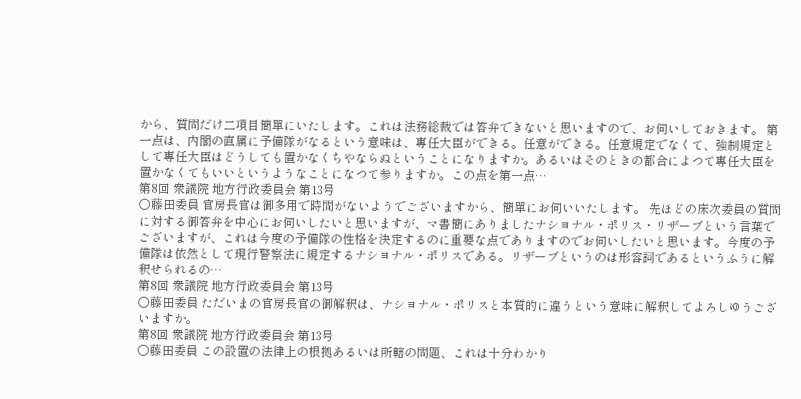から、質問だけ二項目簡單にいたします。これは法務総裁では答弁できないと思いますので、お伺いしておきます。 第一点は、内閣の直属に予備隊がなるという意味は、專任大臣ができる。任意ができる。任意規定でなくて、強制規定として專任大臣はどうしても置かなくちやならぬということになりますか。あるいはそのときの都合によつて專任大臣を置かなくてもいいというようなことになつて参りますか。この点を第一点…
第8回 衆議院 地方行政委員会 第13号
○藤田委員 官房長官は御多用で時間がないようでございますから、簡單にお伺いいたします。 先ほどの床次委員の質問に対する御答弁を中心にお伺いしたいと思いますが、マ書簡にありましたナシヨナル・ポリス・リザーブという言葉でございますが、これは今度の予備隊の性格を決定するのに重要な点でありますのでお伺いしたいと思います。今度の予備隊は依然として現行警察法に規定するナシヨナル・ポリスである。リザーブというのは形容詞であるというふうに解釈せられるの…
第8回 衆議院 地方行政委員会 第13号
○藤田委員 ただいまの官房長官の御解釈は、ナシヨナル・ポリスと本質的に違うという意味に解釈してよろしゆうございますか。
第8回 衆議院 地方行政委員会 第13号
○藤田委員 この設置の法律上の根拠あるいは所轄の問題、これは十分わかり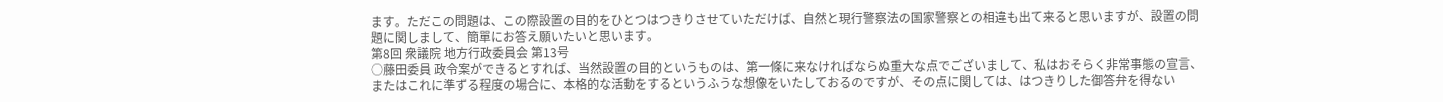ます。ただこの問題は、この際設置の目的をひとつはつきりさせていただけば、自然と現行警察法の国家警察との相違も出て来ると思いますが、設置の問題に関しまして、簡單にお答え願いたいと思います。
第8回 衆議院 地方行政委員会 第13号
○藤田委員 政令案ができるとすれば、当然設置の目的というものは、第一條に来なければならぬ重大な点でございまして、私はおそらく非常事態の宣言、またはこれに準ずる程度の場合に、本格的な活動をするというふうな想像をいたしておるのですが、その点に関しては、はつきりした御答弁を得ない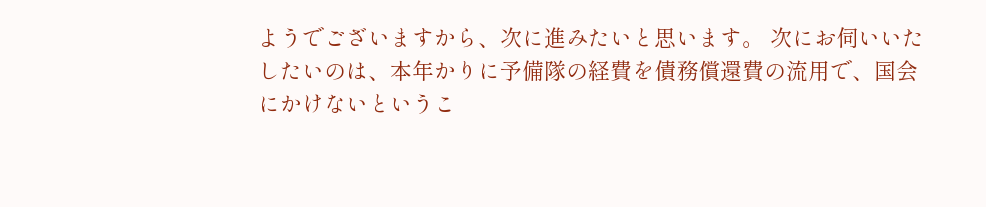ようでございますから、次に進みたいと思います。 次にお伺いいたしたいのは、本年かりに予備隊の経費を債務償還費の流用で、国会にかけないというこ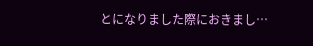とになりました際におきまし…